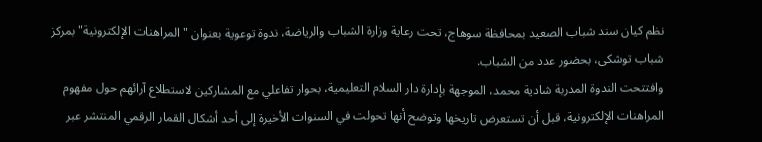نظم كيان سند شباب الصعيد بمحافظة سوهاج، تحت رعاية وزارة الشباب والرياضة، ندوة توعوية بعنوان "المراهنات الإلكترونية" بمركز شباب توشكى، بحضور عدد من الشباب.
وافتتحت الندوة المدربة شادية محمد، الموجهة بإدارة دار السلام التعليمية، بحوار تفاعلي مع المشاركين لاستطلاع آرائهم حول مفهوم المراهنات الإلكترونية، قبل أن تستعرض تاريخها وتوضح أنها تحولت في السنوات الأخيرة إلى أحد أشكال القمار الرقمي المنتشر عبر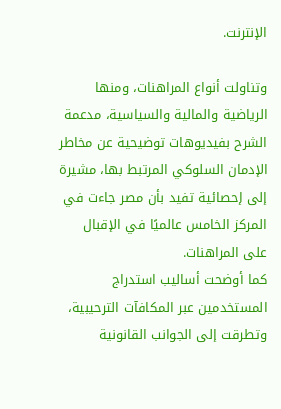الإنترنت.

وتناولت أنواع المراهنات، ومنها الرياضية والمالية والسياسية، مدعمة الشرح بفيديوهات توضيحية عن مخاطر الإدمان السلوكي المرتبط بها، مشيرة إلى إحصائية تفيد بأن مصر جاءت في المركز الخامس عالميًا في الإقبال على المراهنات.
كما أوضحت أساليب استدراج المستخدمين عبر المكافآت الترحيبية، وتطرقت إلى الجوانب القانونية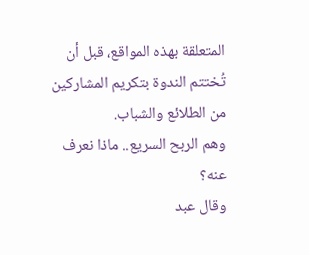المتعلقة بهذه المواقع، قبل أن تُختتم الندوة بتكريم المشاركين من الطلائع والشباب.
وهم الربح السريع.. ماذا نعرف عنه؟
وقال عبد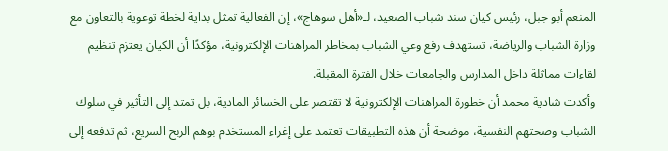المنعم أبو جبل، رئيس كيان سند شباب الصعيد، لـ«أهل سوهاج»، إن الفعالية تمثل بداية لخطة توعوية بالتعاون مع وزارة الشباب والرياضة، تستهدف رفع وعي الشباب بمخاطر المراهنات الإلكترونية، مؤكدًا أن الكيان يعتزم تنظيم لقاءات مماثلة داخل المدارس والجامعات خلال الفترة المقبلة.
وأكدت شادية محمد أن خطورة المراهنات الإلكترونية لا تقتصر على الخسائر المادية، بل تمتد إلى التأثير في سلوك الشباب وصحتهم النفسية، موضحة أن هذه التطبيقات تعتمد على إغراء المستخدم بوهم الربح السريع، ثم تدفعه إلى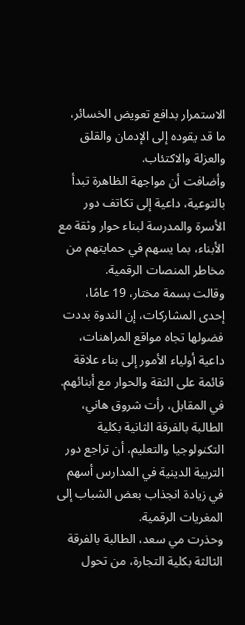الاستمرار بدافع تعويض الخسائر، ما قد يقوده إلى الإدمان والقلق والعزلة والاكتئاب.
وأضافت أن مواجهة الظاهرة تبدأ بالتوعية، داعية إلى تكاتف دور الأسرة والمدرسة لبناء حوار وثقة مع الأبناء، بما يسهم في حمايتهم من مخاطر المنصات الرقمية.
وقالت بسمة مختار، 19 عامًا، إحدى المشاركات، إن الندوة بددت فضولها تجاه مواقع المراهنات، داعية أولياء الأمور إلى بناء علاقة قائمة على الثقة والحوار مع أبنائهم.
في المقابل، رأت شروق هاني، الطالبة بالفرقة الثانية بكلية التكنولوجيا والتعليم، أن تراجع دور التربية الدينية في المدارس أسهم في زيادة انجذاب بعض الشباب إلى المغريات الرقمية.
وحذرت مي سعد، الطالبة بالفرقة الثالثة بكلية التجارة، من تحول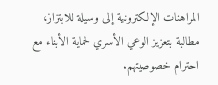المراهنات الإلكترونية إلى وسيلة للابتزاز، مطالبة بتعزيز الوعي الأسري لحماية الأبناء مع احترام خصوصيتهم.